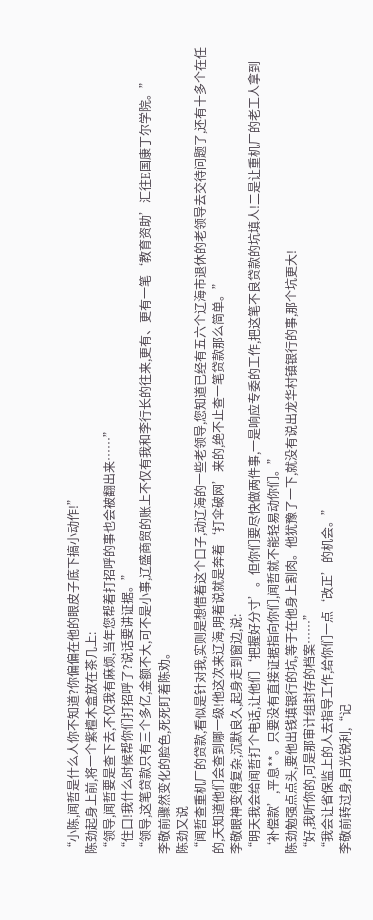“小陈,闻哲是什么人你不知道?你偏偏在他的眼皮子底下搞小动作!”
陈劲起身上前,将一个紫檀木盒放在茶几上:
“领导,闻哲要是查下去,不仅我有麻烦,当年您帮着打招呼的事也会被翻出来……”
“住口!我什么时候帮你们打招呼了?说话要讲证据。”
“领导,这笔贷款只有三个多亿,金额不大,可不是小事,辽盛商贸的账上不仅有我和李行长的往来,更有、更有一笔‘教育资助’汇往E国康丁尔学院。”
李敬前骤然变化的脸色,死死盯着陈劝。
陈劲又说
“闻哲查重机厂的贷款,看似是针对我,实则是想借着这个口子,动辽海的一些老领导,您知道已经有五六个辽海市退休的老领导去交待问题了,还有十多个在任的,天知道他们会查到哪一级!他这次来辽海,明着说就是奔着‘打伞破网’来的,绝不止查一笔贷款那么简单。”
李敬眼神变得复杂,沉默良久,起身走到窗边,说:
“明天我会给闻哲打个电话,让他们‘把握好分寸’。但你们要尽快做两件事,一是响应专委的工作,把这笔不良贷款的坑填人!二是让重机厂的老工人拿到‘补偿款’,平息**。只要没有直接证据指向你们,闻哲就不能轻易动你们。”
陈劲勉强点点头,要他出钱填银行的坑,等于在他身上割肉。他犹豫了一下,就没有说出龙华村镇银行的事,那个坑更大!
“好,我听你的,可是那审计组封存的档案……”
“我会让省保监上的人去指导工作,给你们一点‘改正’的机会。”
李敬前转过身,目光锐利,“记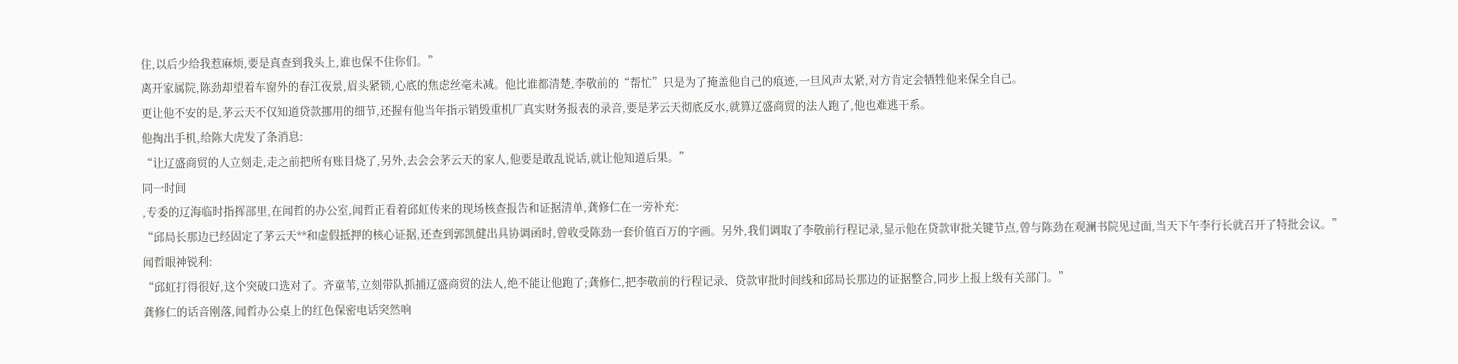住,以后少给我惹麻烦,要是真查到我头上,谁也保不住你们。”
离开家属院,陈劲却望着车窗外的春江夜景,眉头紧锁,心底的焦虑丝毫未减。他比谁都清楚,李敬前的“帮忙”只是为了掩盖他自己的痕迹,一旦风声太紧,对方肯定会牺牲他来保全自己。
更让他不安的是,茅云天不仅知道贷款挪用的细节,还握有他当年指示销毁重机厂真实财务报表的录音,要是茅云天彻底反水,就算辽盛商贸的法人跑了,他也难逃干系。
他掏出手机,给陈大虎发了条消息:
“让辽盛商贸的人立刻走,走之前把所有账目烧了,另外,去会会茅云天的家人,他要是敢乱说话,就让他知道后果。”
同一时间
,专委的辽海临时指挥部里,在闻哲的办公室,闻哲正看着邱虹传来的现场核查报告和证据清单,龚修仁在一旁补充:
“邱局长那边已经固定了茅云天**和虚假抵押的核心证据,还查到郭凯健出具协调函时,曾收受陈劲一套价值百万的字画。另外,我们调取了李敬前行程记录,显示他在贷款审批关键节点,曾与陈劲在观澜书院见过面,当天下午李行长就召开了特批会议。”
闻哲眼神锐利:
“邱虹打得很好,这个突破口选对了。齐童苇,立刻带队抓捕辽盛商贸的法人,绝不能让他跑了;龚修仁,把李敬前的行程记录、贷款审批时间线和邱局长那边的证据整合,同步上报上级有关部门。”
龚修仁的话音刚落,闻哲办公桌上的红色保密电话突然响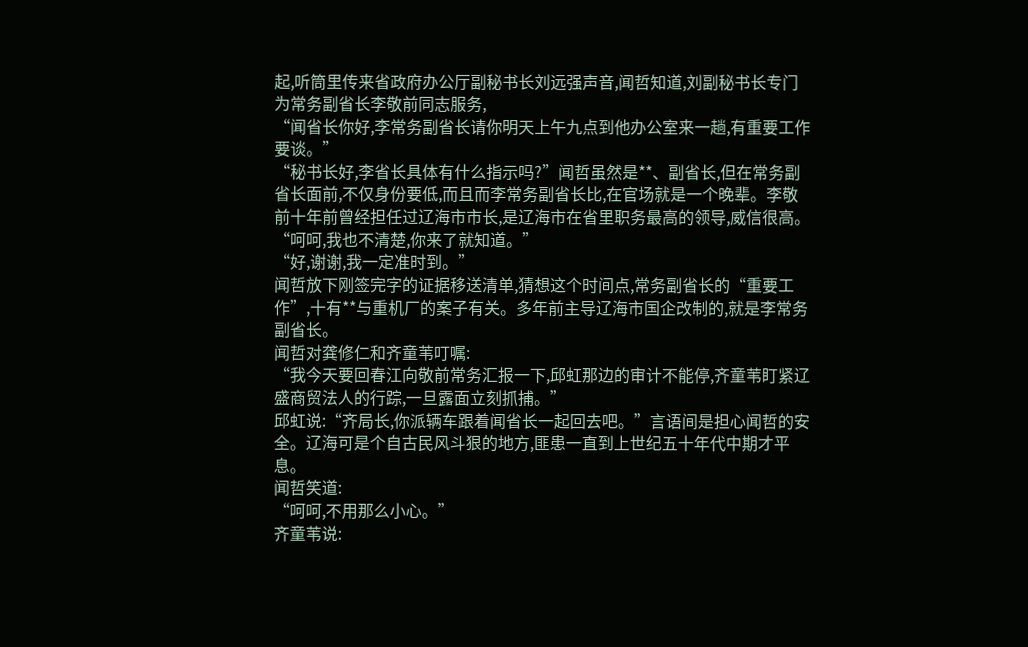起,听筒里传来省政府办公厅副秘书长刘远强声音,闻哲知道,刘副秘书长专门为常务副省长李敬前同志服务,
“闻省长你好,李常务副省长请你明天上午九点到他办公室来一趟,有重要工作要谈。”
“秘书长好,李省长具体有什么指示吗?”闻哲虽然是**、副省长,但在常务副省长面前,不仅身份要低,而且而李常务副省长比,在官场就是一个晚辈。李敬前十年前曾经担任过辽海市市长,是辽海市在省里职务最高的领导,威信很高。
“呵呵,我也不清楚,你来了就知道。”
“好,谢谢,我一定准时到。”
闻哲放下刚签完字的证据移送清单,猜想这个时间点,常务副省长的“重要工作”,十有**与重机厂的案子有关。多年前主导辽海市国企改制的,就是李常务副省长。
闻哲对龚修仁和齐童苇叮嘱:
“我今天要回春江向敬前常务汇报一下,邱虹那边的审计不能停,齐童苇盯紧辽盛商贸法人的行踪,一旦露面立刻抓捕。”
邱虹说:“齐局长,你派辆车跟着闻省长一起回去吧。”言语间是担心闻哲的安全。辽海可是个自古民风斗狠的地方,匪患一直到上世纪五十年代中期才平息。
闻哲笑道:
“呵呵,不用那么小心。”
齐童苇说: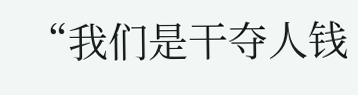“我们是干夺人钱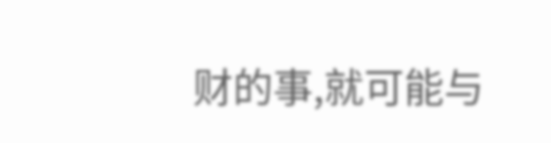财的事,就可能与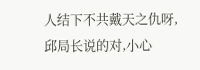人结下不共戴天之仇呀,邱局长说的对,小心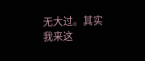无大过。其实我来这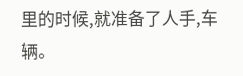里的时候,就准备了人手,车辆。